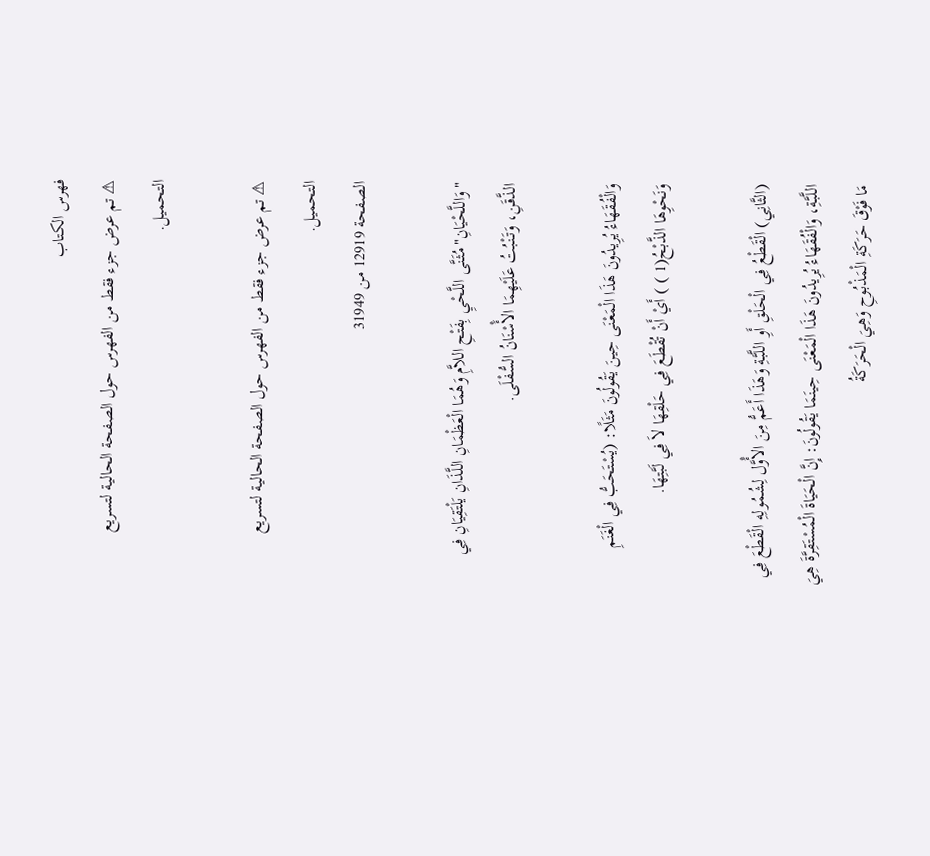فهرس الكتاب
⚠ تم عرض جزء فقط من الفهرس حول الصفحة الحالية لتسريع التحميل.

⚠ تم عرض جزء فقط من الفهرس حول الصفحة الحالية لتسريع التحميل.
الصفحة 12919 من 31949

"وَاللَّحْيَانِ"مُثَنَّى اللَّحْيِ بِفَتْحِ اللاَّمِ وَهُمَا الْعَظْمَانِ اللَّذَانِ يَلْتَقِيَانِ فِي الذَّقَنِ، وَتَنْبُتُ عَلَيْهِمَا الأَْسْنَانُ السُّفْلَى.

وَالْفُقَهَاءُ يُرِيدُونَ هَذَا الْمَعْنَى حِينَ يَقُولُونَ مَثَلًا: (يُسْتَحَبُّ فِي الْغَنَمِ وَنَحْوِهَا الذَّبْحُ(1 ) ) أَيْ أَنْ تُقْطَعَ فِي حَلْقِهَا لاَ فِي لَبَّتِهَا.

(الثَّانِي) الْقَطْعُ فِي الْحَلْقِ أَوِ اللَّبَّةِ وَهَذَا أَعَمُّ مِنَ الأَْوَّل لِشُمُولِهِ الْقَطْعَ فِي اللَّبَّةِ، وَالْفُقَهَاءُ يُرِيدُونَ هَذَا الْمَعْنَى حِينَمَا يَقُولُونَ: إِنَّ الْحَيَاةَ الْمُسْتَقِرَّةَ هِيَ مَا فَوْقَ حَرَكَةِ الْمَذْبُوحِ وَهِيَ الْحَرَكَةُ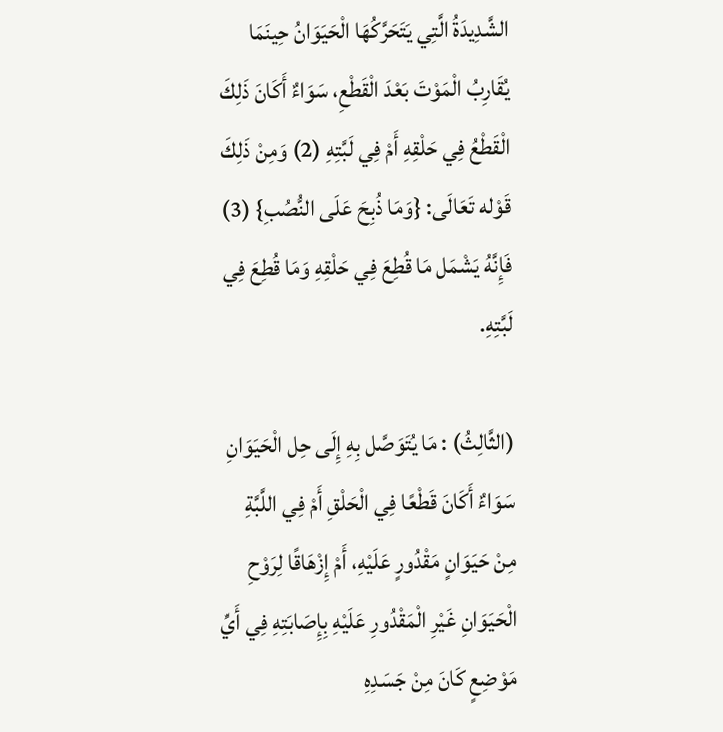الشَّدِيدَةُ الَّتِي يَتَحَرَّكُهَا الْحَيَوَانُ حِينَمَا يُقَارِبُ الْمَوْتَ بَعْدَ الْقَطْعِ، سَوَاءٌ أَكَانَ ذَلِكَ الْقَطْعُ فِي حَلْقِهِ أَمْ فِي لَبَّتِهِ (2) وَمِنْ ذَلِكَ قَوْله تَعَالَى: {وَمَا ذُبِحَ عَلَى النُّصُبِ} (3) فَإِنَّهُ يَشْمَل مَا قُطِعَ فِي حَلْقِهِ وَمَا قُطِعَ فِي لَبَّتِهِ.

(الثَّالِثُ) : مَا يُتَوَصَّل بِهِ إِلَى حِل الْحَيَوَانِ سَوَاءٌ أَكَانَ قَطْعًا فِي الْحَلْقِ أَمْ فِي اللَّبَّةِ مِنْ حَيَوَانٍ مَقْدُورٍ عَلَيْهِ، أَمْ إِزْهَاقًا لِرَوْحِ الْحَيَوَانِ غَيْرِ الْمَقْدُورِ عَلَيْهِ بِإِصَابَتِهِ فِي أَيِّ مَوْضِعٍ كَانَ مِنْ جَسَدِهِ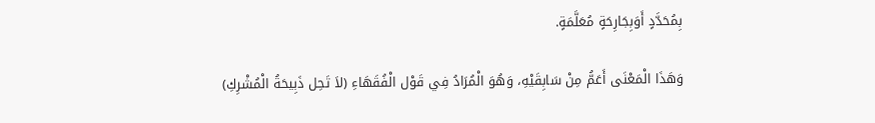بِمُحَدَّدٍ أَوَبِجَارِحَةٍ مُعَلَّمَةٍ.

وَهَذَا الْمَعْنَى أَعَمُّ مِنْ سَابِقَيْهِ، وَهُوَ الْمُرَادُ فِي قَوْل الْفُقَهَاءِ (لاَ تَحِل ذَبِيحَةُ الْمُشْرِكِ)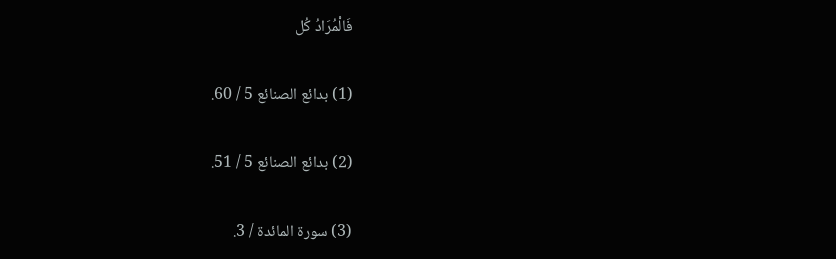فَالْمُرَادُ كُل

(1) بدائع الصنائع 5 / 60.

(2) بدائع الصنائع 5 / 51.

(3) سورة المائدة / 3.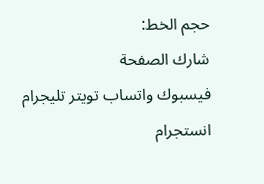حجم الخط:
شارك الصفحة
فيسبوك واتساب تويتر تليجرام انستجرام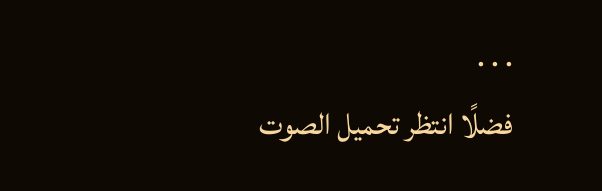. . .
فضلًا انتظر تحميل الصوت